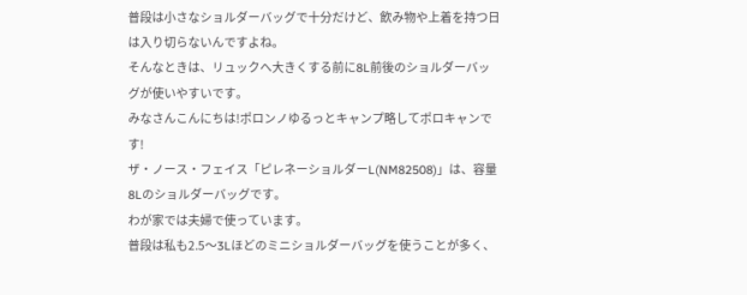普段は小さなショルダーバッグで十分だけど、飲み物や上着を持つ日は入り切らないんですよね。
そんなときは、リュックへ大きくする前に8L前後のショルダーバッグが使いやすいです。
みなさんこんにちは!ポロンノゆるっとキャンプ略してポロキャンです!
ザ・ノース・フェイス「ピレネーショルダーL(NM82508)」は、容量8Lのショルダーバッグです。
わが家では夫婦で使っています。
普段は私も2.5〜3Lほどのミニショルダーバッグを使うことが多く、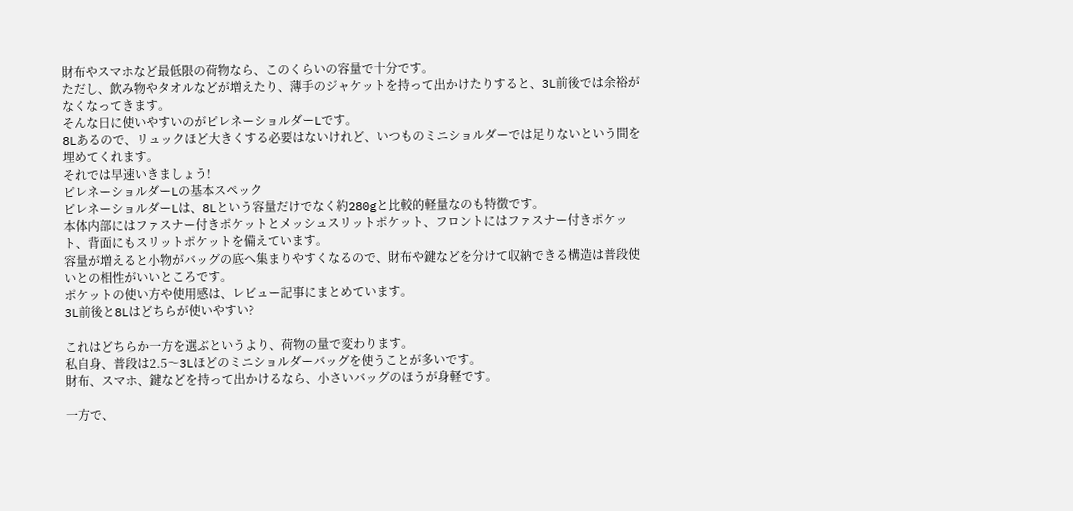財布やスマホなど最低限の荷物なら、このくらいの容量で十分です。
ただし、飲み物やタオルなどが増えたり、薄手のジャケットを持って出かけたりすると、3L前後では余裕がなくなってきます。
そんな日に使いやすいのがピレネーショルダーLです。
8Lあるので、リュックほど大きくする必要はないけれど、いつものミニショルダーでは足りないという間を埋めてくれます。
それでは早速いきましょう!
ピレネーショルダーLの基本スペック
ピレネーショルダーLは、8Lという容量だけでなく約280gと比較的軽量なのも特徴です。
本体内部にはファスナー付きポケットとメッシュスリットポケット、フロントにはファスナー付きポケット、背面にもスリットポケットを備えています。
容量が増えると小物がバッグの底へ集まりやすくなるので、財布や鍵などを分けて収納できる構造は普段使いとの相性がいいところです。
ポケットの使い方や使用感は、レビュー記事にまとめています。
3L前後と8Lはどちらが使いやすい?

これはどちらか一方を選ぶというより、荷物の量で変わります。
私自身、普段は2.5〜3Lほどのミニショルダーバッグを使うことが多いです。
財布、スマホ、鍵などを持って出かけるなら、小さいバッグのほうが身軽です。

一方で、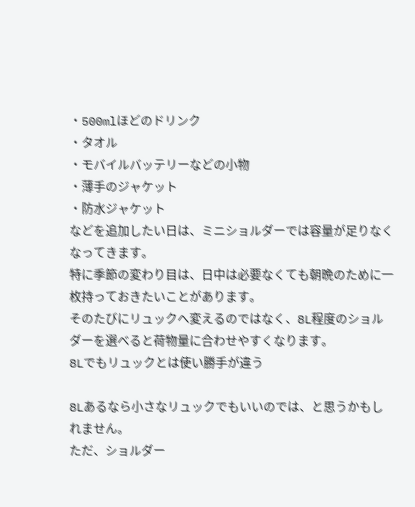・500mlほどのドリンク
・タオル
・モバイルバッテリーなどの小物
・薄手のジャケット
・防水ジャケット
などを追加したい日は、ミニショルダーでは容量が足りなくなってきます。
特に季節の変わり目は、日中は必要なくても朝晩のために一枚持っておきたいことがあります。
そのたびにリュックへ変えるのではなく、8L程度のショルダーを選べると荷物量に合わせやすくなります。
8Lでもリュックとは使い勝手が違う

8Lあるなら小さなリュックでもいいのでは、と思うかもしれません。
ただ、ショルダー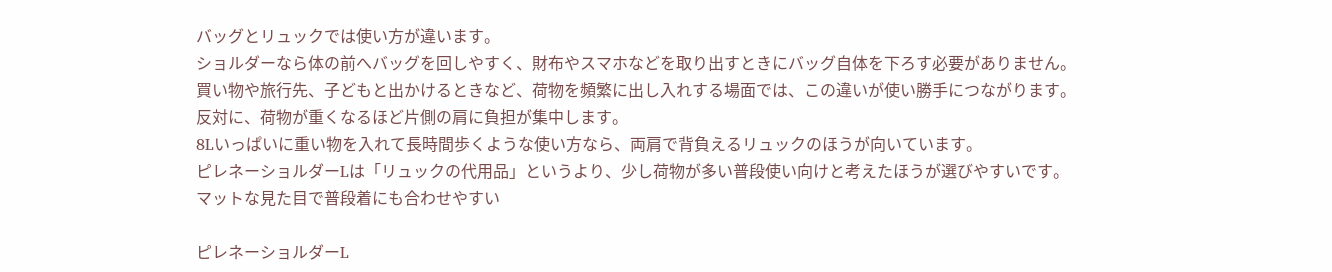バッグとリュックでは使い方が違います。
ショルダーなら体の前へバッグを回しやすく、財布やスマホなどを取り出すときにバッグ自体を下ろす必要がありません。
買い物や旅行先、子どもと出かけるときなど、荷物を頻繁に出し入れする場面では、この違いが使い勝手につながります。
反対に、荷物が重くなるほど片側の肩に負担が集中します。
8Lいっぱいに重い物を入れて長時間歩くような使い方なら、両肩で背負えるリュックのほうが向いています。
ピレネーショルダーLは「リュックの代用品」というより、少し荷物が多い普段使い向けと考えたほうが選びやすいです。
マットな見た目で普段着にも合わせやすい

ピレネーショルダーL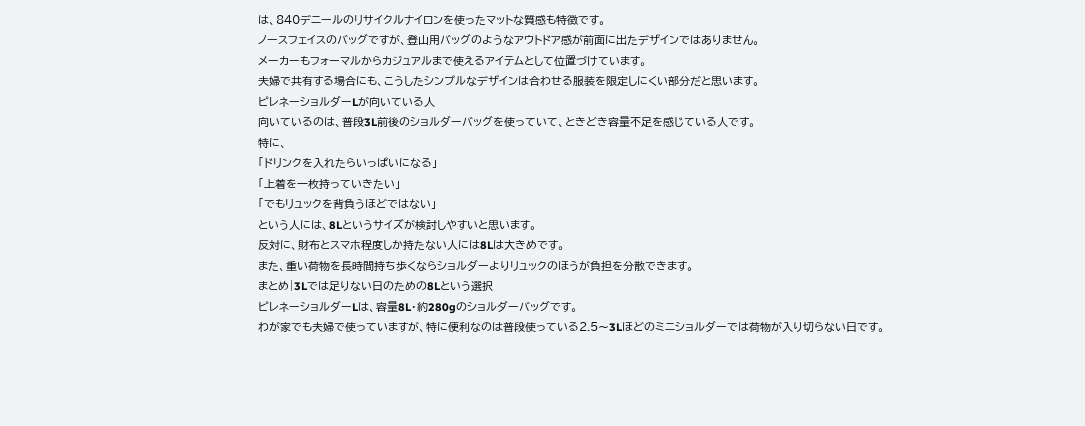は、840デニールのリサイクルナイロンを使ったマットな質感も特徴です。
ノースフェイスのバッグですが、登山用バッグのようなアウトドア感が前面に出たデザインではありません。
メーカーもフォーマルからカジュアルまで使えるアイテムとして位置づけています。
夫婦で共有する場合にも、こうしたシンプルなデザインは合わせる服装を限定しにくい部分だと思います。
ピレネーショルダーLが向いている人
向いているのは、普段3L前後のショルダーバッグを使っていて、ときどき容量不足を感じている人です。
特に、
「ドリンクを入れたらいっぱいになる」
「上着を一枚持っていきたい」
「でもリュックを背負うほどではない」
という人には、8Lというサイズが検討しやすいと思います。
反対に、財布とスマホ程度しか持たない人には8Lは大きめです。
また、重い荷物を長時間持ち歩くならショルダーよりリュックのほうが負担を分散できます。
まとめ|3Lでは足りない日のための8Lという選択
ピレネーショルダーLは、容量8L・約280gのショルダーバッグです。
わが家でも夫婦で使っていますが、特に便利なのは普段使っている2.5〜3Lほどのミニショルダーでは荷物が入り切らない日です。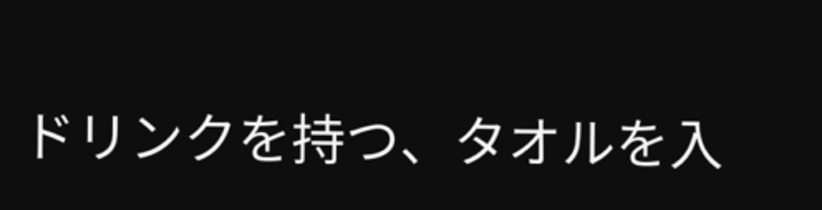ドリンクを持つ、タオルを入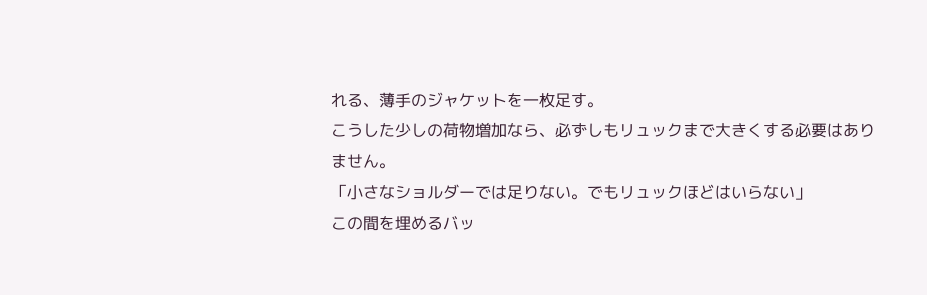れる、薄手のジャケットを一枚足す。
こうした少しの荷物増加なら、必ずしもリュックまで大きくする必要はありません。
「小さなショルダーでは足りない。でもリュックほどはいらない」
この間を埋めるバッ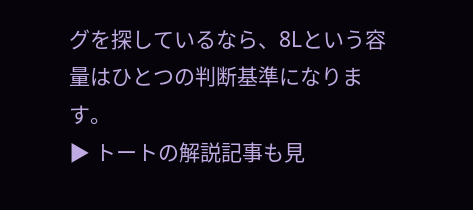グを探しているなら、8Lという容量はひとつの判断基準になります。
▶ トートの解説記事も見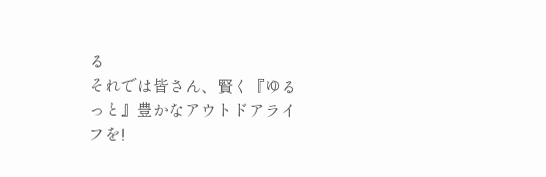る
それでは皆さん、賢く『ゆるっと』豊かなアウトドアライフを!